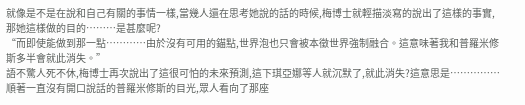就像是不是在說和自己有關的事情一樣,當幾人還在思考她說的話的時候,梅博士就輕描淡寫的說出了這樣的事實,那她這樣做的目的………是甚麼呢?
“而即使能做到那一點…………由於沒有可用的錨點,世界泡也只會被本徵世界強制融合。這意味著我和普羅米修斯多半會就此消失。”
語不驚人死不休,梅博士再次說出了這很可怕的未來預測,這下琪亞娜等人就沉默了,就此消失?這意思是……………順著一直沒有開口說話的普羅米修斯的目光,眾人看向了那座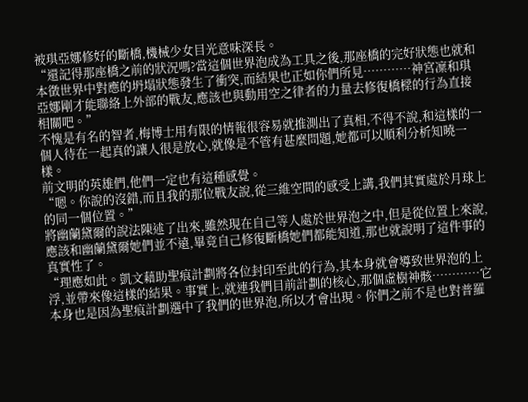被琪亞娜修好的斷橋,機械少女目光意味深長。
“還記得那座橋之前的狀況嗎?當這個世界泡成為工具之後,那座橋的完好狀態也就和本徵世界中對應的坍塌狀態發生了衝突,而結果也正如你們所見…………神宮凜和琪亞娜剛才能聯絡上外部的戰友,應該也與動用空之律者的力量去修復橋樑的行為直接相關吧。”
不愧是有名的智者,梅博士用有限的情報很容易就推測出了真相,不得不說,和這樣的一個人待在一起真的讓人很是放心,就像是不管有甚麼問題,她都可以順利分析知曉一樣。
前文明的英雄們,他們一定也有這種感覺。
“嗯。你說的沒錯,而且我的那位戰友說,從三維空間的感受上講,我們其實處於月球上的同一個位置。”
將幽蘭黛爾的說法陳述了出來,雖然現在自己等人處於世界泡之中,但是從位置上來說,應該和幽蘭黛爾她們並不遠,畢竟自己修復斷橋她們都能知道,那也就說明了這件事的真實性了。
“理應如此。凱文藉助聖痕計劃將各位封印至此的行為,其本身就會導致世界泡的上浮,並帶來像這樣的結果。事實上,就連我們目前計劃的核心,那個虛樹神骸…………它本身也是因為聖痕計劃選中了我們的世界泡,所以才會出現。你們之前不是也對普羅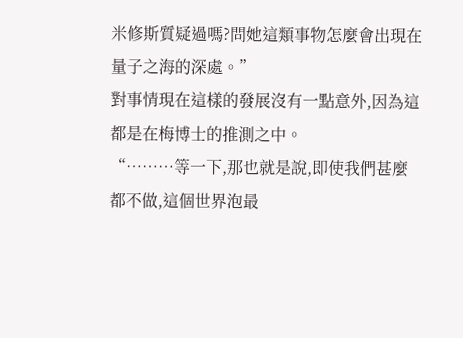米修斯質疑過嗎?問她這類事物怎麼會出現在量子之海的深處。”
對事情現在這樣的發展沒有一點意外,因為這都是在梅博士的推測之中。
“………等一下,那也就是說,即使我們甚麼都不做,這個世界泡最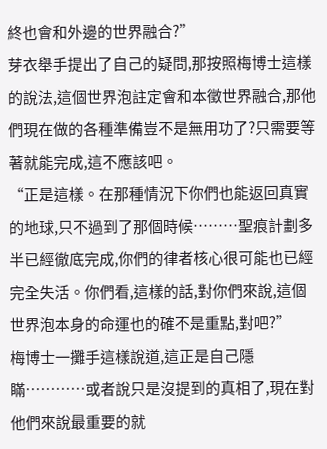終也會和外邊的世界融合?”
芽衣舉手提出了自己的疑問,那按照梅博士這樣的說法,這個世界泡註定會和本徵世界融合,那他們現在做的各種準備豈不是無用功了?只需要等著就能完成,這不應該吧。
“正是這樣。在那種情況下你們也能返回真實的地球,只不過到了那個時候………聖痕計劃多半已經徹底完成,你們的律者核心很可能也已經完全失活。你們看,這樣的話,對你們來說,這個世界泡本身的命運也的確不是重點,對吧?”
梅博士一攤手這樣說道,這正是自己隱瞞…………或者說只是沒提到的真相了,現在對他們來說最重要的就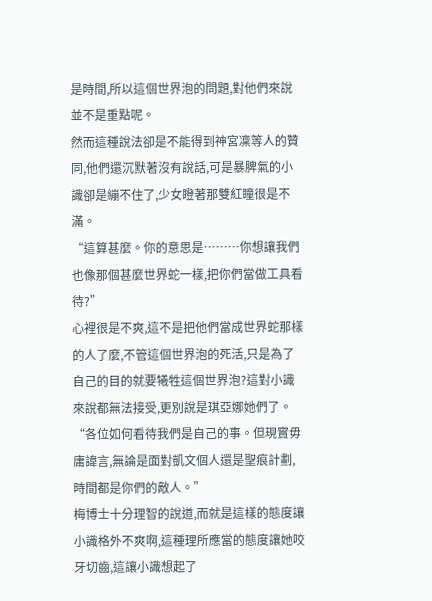是時間,所以這個世界泡的問題,對他們來說並不是重點呢。
然而這種說法卻是不能得到神宮凜等人的贊同,他們還沉默著沒有說話,可是暴脾氣的小識卻是繃不住了,少女瞪著那雙紅瞳很是不滿。
“這算甚麼。你的意思是………你想讓我們也像那個甚麼世界蛇一樣,把你們當做工具看待?”
心裡很是不爽,這不是把他們當成世界蛇那樣的人了麼,不管這個世界泡的死活,只是為了自己的目的就要犧牲這個世界泡?這對小識來說都無法接受,更別說是琪亞娜她們了。
“各位如何看待我們是自己的事。但現實毋庸諱言,無論是面對凱文個人還是聖痕計劃,時間都是你們的敵人。”
梅博士十分理智的說道,而就是這樣的態度讓小識格外不爽啊,這種理所應當的態度讓她咬牙切齒,這讓小識想起了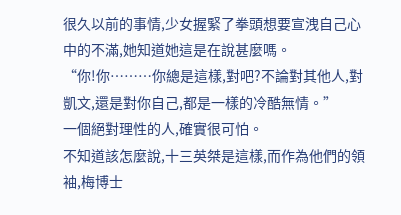很久以前的事情,少女握緊了拳頭想要宣洩自己心中的不滿,她知道她這是在說甚麼嗎。
“你!你………你總是這樣,對吧?不論對其他人,對凱文,還是對你自己,都是一樣的冷酷無情。”
一個絕對理性的人,確實很可怕。
不知道該怎麼說,十三英桀是這樣,而作為他們的領袖,梅博士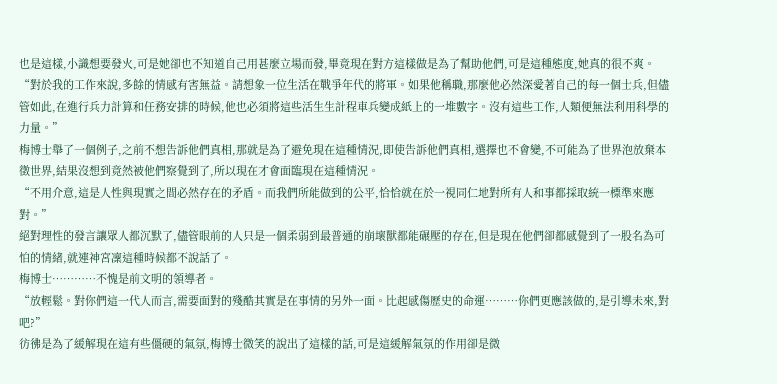也是這樣,小識想要發火,可是她卻也不知道自己用甚麼立場而發,畢竟現在對方這樣做是為了幫助他們,可是這種態度,她真的很不爽。
“對於我的工作來說,多餘的情感有害無益。請想象一位生活在戰爭年代的將軍。如果他稱職,那麼他必然深愛著自己的每一個士兵,但儘管如此,在進行兵力計算和任務安排的時候,他也必須將這些活生生計程車兵變成紙上的一堆數字。沒有這些工作,人類便無法利用科學的力量。”
梅博士舉了一個例子,之前不想告訴他們真相,那就是為了避免現在這種情況,即使告訴他們真相,選擇也不會變,不可能為了世界泡放棄本徵世界,結果沒想到竟然被他們察覺到了,所以現在才會面臨現在這種情況。
“不用介意,這是人性與現實之間必然存在的矛盾。而我們所能做到的公平,恰恰就在於一視同仁地對所有人和事都採取統一標準來應對。”
絕對理性的發言讓眾人都沉默了,儘管眼前的人只是一個柔弱到最普通的崩壞獸都能碾壓的存在,但是現在他們卻都感覺到了一股名為可怕的情緒,就連神宮凜這種時候都不說話了。
梅博士…………不愧是前文明的領導者。
“放輕鬆。對你們這一代人而言,需要面對的殘酷其實是在事情的另外一面。比起感傷歷史的命運………你們更應該做的,是引導未來,對吧?”
彷彿是為了緩解現在這有些僵硬的氣氛,梅博士微笑的說出了這樣的話,可是這緩解氣氛的作用卻是微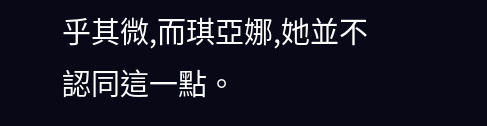乎其微,而琪亞娜,她並不認同這一點。